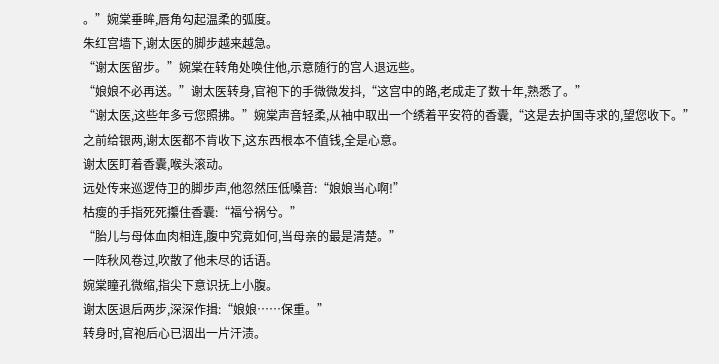。”婉棠垂眸,唇角勾起温柔的弧度。
朱红宫墙下,谢太医的脚步越来越急。
“谢太医留步。”婉棠在转角处唤住他,示意随行的宫人退远些。
“娘娘不必再送。”谢太医转身,官袍下的手微微发抖,“这宫中的路,老成走了数十年,熟悉了。”
“谢太医,这些年多亏您照拂。”婉棠声音轻柔,从袖中取出一个绣着平安符的香囊,“这是去护国寺求的,望您收下。”
之前给银两,谢太医都不肯收下,这东西根本不值钱,全是心意。
谢太医盯着香囊,喉头滚动。
远处传来巡逻侍卫的脚步声,他忽然压低嗓音:“娘娘当心啊!”
枯瘦的手指死死攥住香囊:“福兮祸兮。”
“胎儿与母体血肉相连,腹中究竟如何,当母亲的最是清楚。”
一阵秋风卷过,吹散了他未尽的话语。
婉棠瞳孔微缩,指尖下意识抚上小腹。
谢太医退后两步,深深作揖:“娘娘……保重。”
转身时,官袍后心已洇出一片汗渍。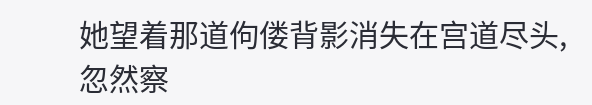她望着那道佝偻背影消失在宫道尽头,忽然察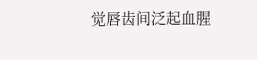觉唇齿间泛起血腥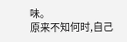味。
原来不知何时,自己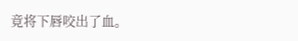竟将下唇咬出了血。